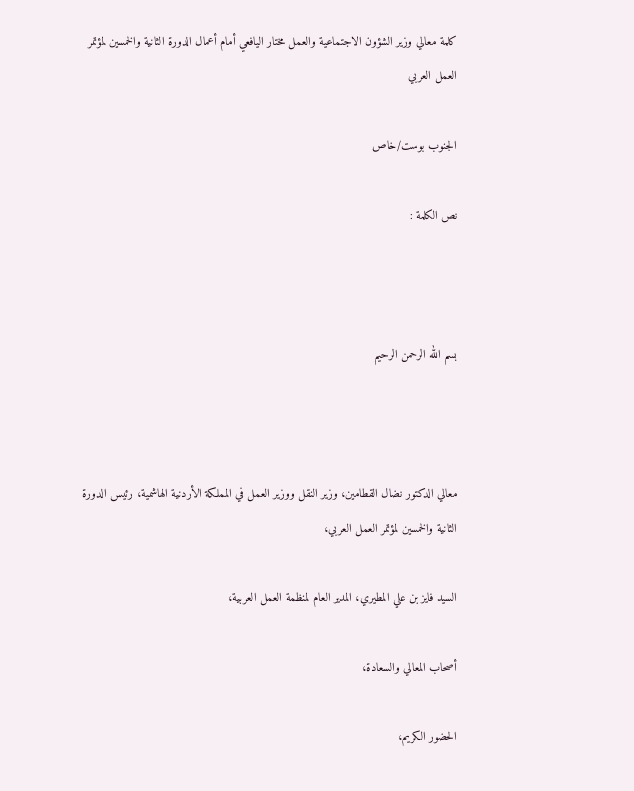كلمة معالي وزير الشؤون الاجتماعية والعمل مختار اليافعي أمام أعمال الدورة الثانية والخمسين لمؤتمر العمل العربي

الجنوب بوست/خاص

نص الكلمة :



بسم الله الرحمن الرحيم



معالي الدكتور نضال القطامين، وزير النقل ووزير العمل في المملكة الأردنية الهاشمية، رئيس الدورة الثانية والخمسين لمؤتمر العمل العربي،

السيد فايز بن علي المطيري، المدير العام لمنظمة العمل العربية،

أصحاب المعالي والسعادة،

الحضور الكريم،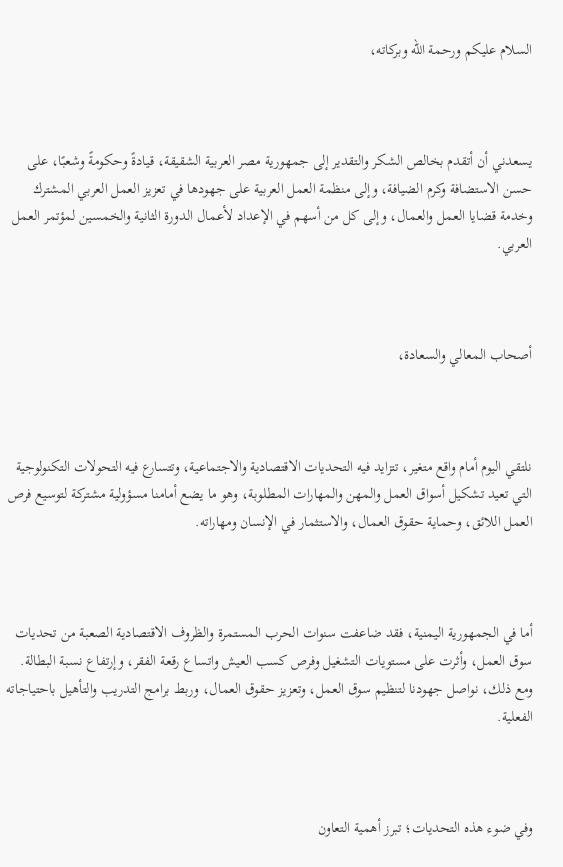السلام عليكم ورحمة الله وبركاته،



يسعدني أن أتقدم بخالص الشكر والتقدير إلى جمهورية مصر العربية الشقيقة، قيادةً وحكومةً وشعبًا، على حسن الاستضافة وكرم الضيافة، وإلى منظمة العمل العربية على جهودها في تعزيز العمل العربي المشترك وخدمة قضايا العمل والعمال، وإلى كل من أسهم في الإعداد لأعمال الدورة الثانية والخمسين لمؤتمر العمل العربي.



أصحاب المعالي والسعادة،



نلتقي اليوم أمام واقع متغير، تتزايد فيه التحديات الاقتصادية والاجتماعية، وتتسارع فيه التحولات التكنولوجية التي تعيد تشكيل أسواق العمل والمهن والمهارات المطلوبة، وهو ما يضع أمامنا مسؤولية مشتركة لتوسيع فرص العمل اللائق، وحماية حقوق العمال، والاستثمار في الإنسان ومهاراته.



أما في الجمهورية اليمنية، فقد ضاعفت سنوات الحرب المستمرة والظروف الاقتصادية الصعبة من تحديات سوق العمل، وأثرت على مستويات التشغيل وفرص كسب العيش واتساع رقعة الفقر، وإرتفاع نسبة البطالة. ومع ذلك، نواصل جهودنا لتنظيم سوق العمل، وتعزيز حقوق العمال، وربط برامج التدريب والتأهيل باحتياجاته الفعلية.



وفي ضوء هذه التحديات؛ تبرز أهمية التعاون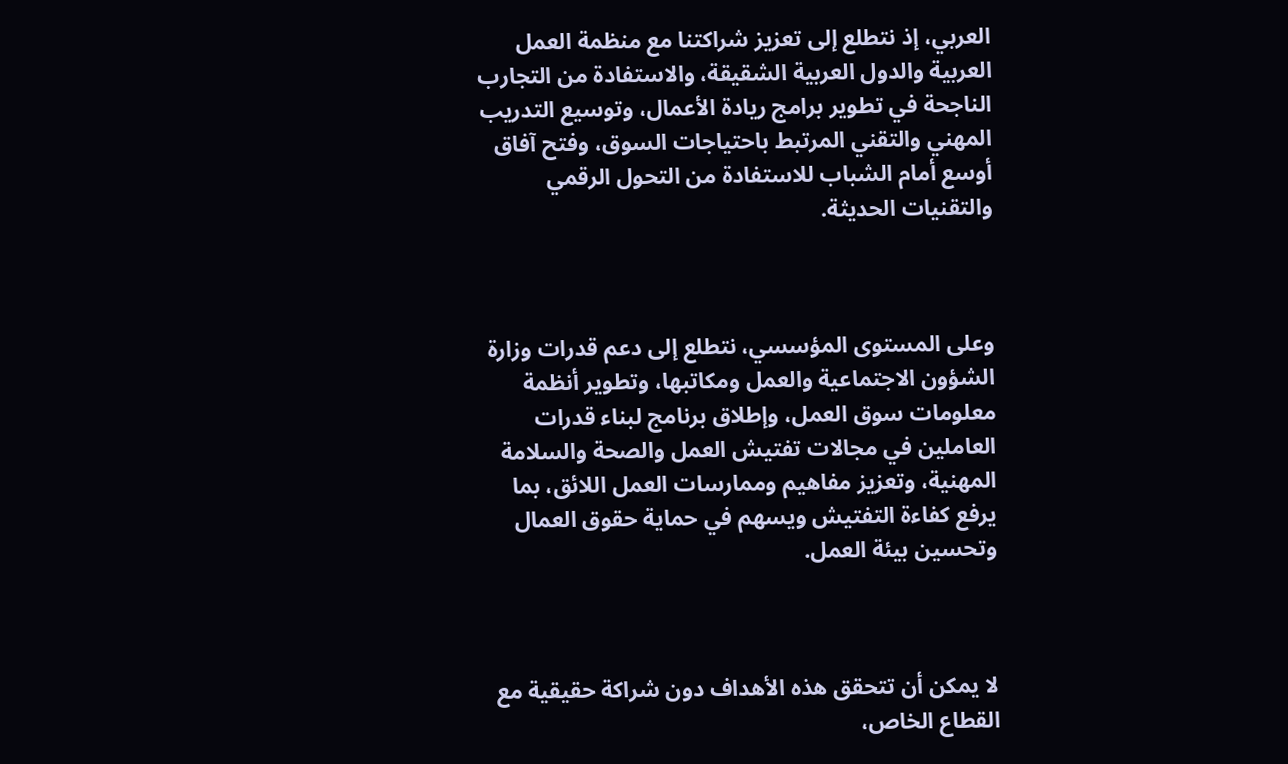العربي، إذ نتطلع إلى تعزيز شراكتنا مع منظمة العمل العربية والدول العربية الشقيقة، والاستفادة من التجارب الناجحة في تطوير برامج ريادة الأعمال، وتوسيع التدريب المهني والتقني المرتبط باحتياجات السوق، وفتح آفاق أوسع أمام الشباب للاستفادة من التحول الرقمي والتقنيات الحديثة.



وعلى المستوى المؤسسي، نتطلع إلى دعم قدرات وزارة الشؤون الاجتماعية والعمل ومكاتبها، وتطوير أنظمة معلومات سوق العمل، وإطلاق برنامج لبناء قدرات العاملين في مجالات تفتيش العمل والصحة والسلامة المهنية، وتعزيز مفاهيم وممارسات العمل اللائق، بما يرفع كفاءة التفتيش ويسهم في حماية حقوق العمال وتحسين بيئة العمل.



لا يمكن أن تتحقق هذه الأهداف دون شراكة حقيقية مع القطاع الخاص،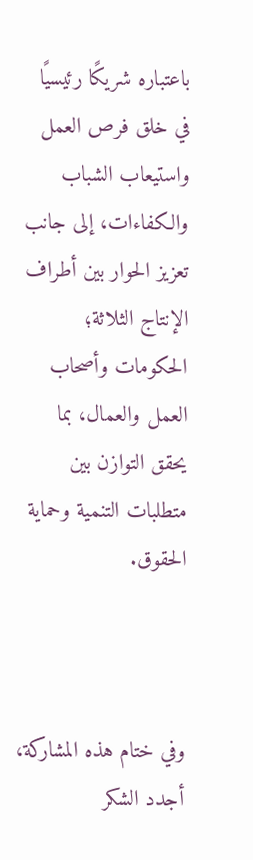باعتباره شريكًا رئيسيًا في خلق فرص العمل واستيعاب الشباب والكفاءات، إلى جانب تعزيز الحوار بين أطراف الإنتاج الثلاثة؛ الحكومات وأصحاب العمل والعمال، بما يحقق التوازن بين متطلبات التنمية وحماية الحقوق.



وفي ختام هذه المشاركة، أجدد الشكر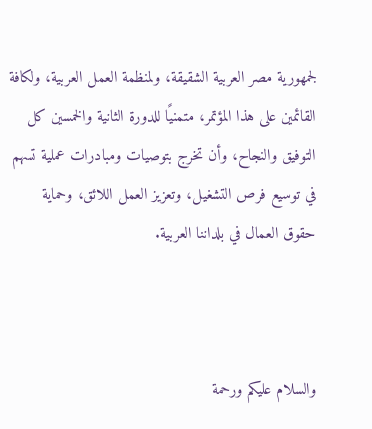لجمهورية مصر العربية الشقيقة، ولمنظمة العمل العربية، ولكافة القائمين على هذا المؤتمر، متمنيًا للدورة الثانية والخمسين كل التوفيق والنجاح، وأن تخرج بتوصيات ومبادرات عملية تسهم في توسيع فرص التشغيل، وتعزيز العمل اللائق، وحماية حقوق العمال في بلداننا العربية.



والسلام عليكم ورحمة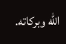الله وبركاته.